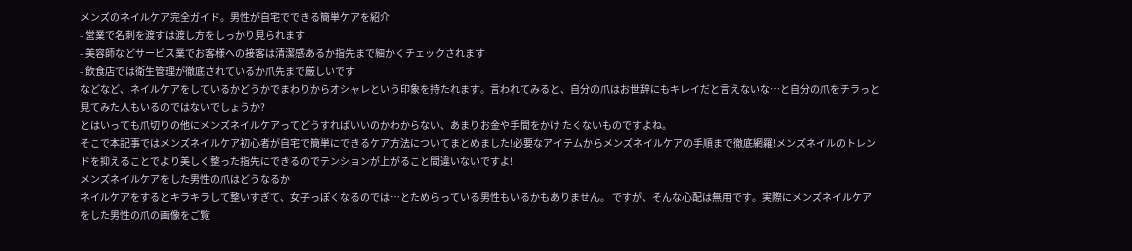メンズのネイルケア完全ガイド。男性が自宅でできる簡単ケアを紹介
- 営業で名刺を渡すは渡し方をしっかり見られます
- 美容師などサービス業でお客様への接客は清潔感あるか指先まで細かくチェックされます
- 飲食店では衛生管理が徹底されているか爪先まで厳しいです
などなど、ネイルケアをしているかどうかでまわりからオシャレという印象を持たれます。言われてみると、自分の爪はお世辞にもキレイだと言えないな…と自分の爪をチラっと見てみた人もいるのではないでしょうか?
とはいっても爪切りの他にメンズネイルケアってどうすればいいのかわからない、あまりお金や手間をかけ たくないものですよね。
そこで本記事ではメンズネイルケア初心者が自宅で簡単にできるケア方法についてまとめました!必要なアイテムからメンズネイルケアの手順まで徹底網羅!メンズネイルのトレンドを抑えることでより美しく整った指先にできるのでテンションが上がること間違いないですよ!
メンズネイルケアをした男性の爪はどうなるか
ネイルケアをするとキラキラして整いすぎて、女子っぽくなるのでは…とためらっている男性もいるかもありません。 ですが、そんな心配は無用です。実際にメンズネイルケアをした男性の爪の画像をご覧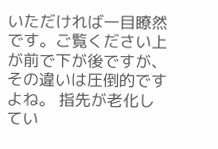いただければ一目瞭然です。ご覧ください上が前で下が後ですが、その違いは圧倒的ですよね。 指先が老化してい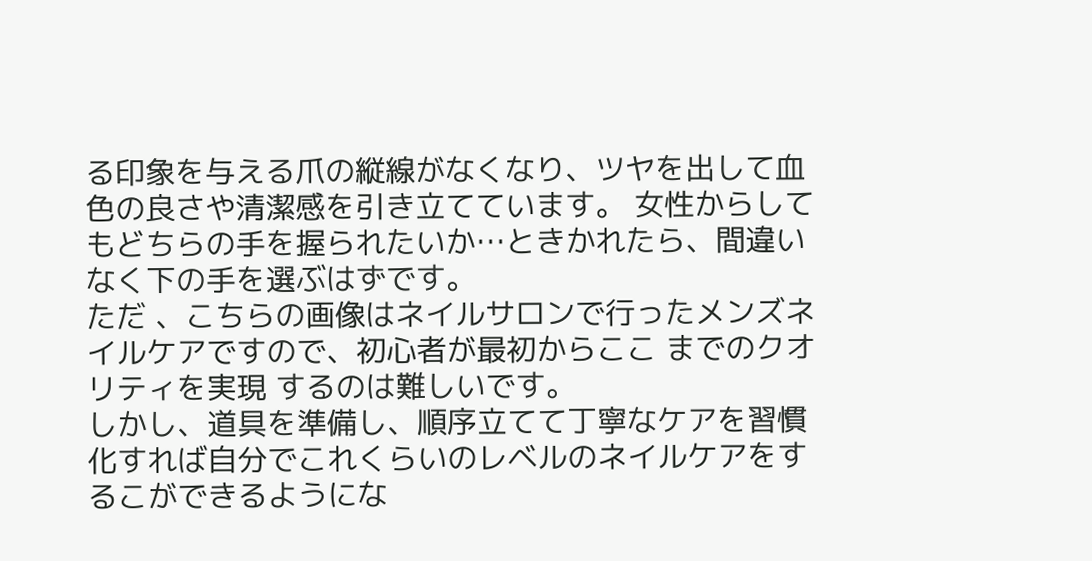る印象を与える爪の縦線がなくなり、ツヤを出して血色の良さや清潔感を引き立てています。 女性からしてもどちらの手を握られたいか…ときかれたら、間違いなく下の手を選ぶはずです。
ただ 、こちらの画像はネイルサロンで行ったメンズネイルケアですので、初心者が最初からここ までのクオリティを実現 するのは難しいです。
しかし、道具を準備し、順序立てて丁寧なケアを習慣化すれば自分でこれくらいのレベルのネイルケアをするこができるようにな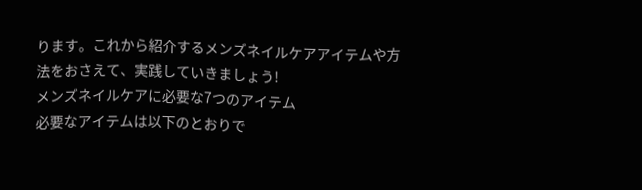ります。これから紹介するメンズネイルケアアイテムや方法をおさえて、実践していきましょう!
メンズネイルケアに必要な7つのアイテム
必要なアイテムは以下のとおりで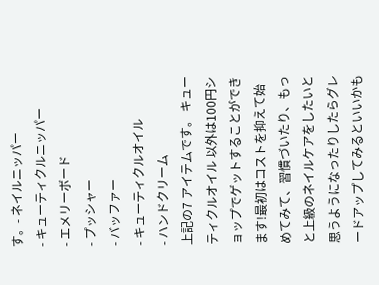す。- ネイルニッパー
- キューティクルニッパー
- エメリーボード
- プッシャー
- バッファー
- キューティクルオイル
- ハンドクリーム
上記の7 アイテムです。 キューティクルオイル 以外は100円ショップでゲットすることができます!最初はコストを抑えて始めてみて、習慣づいたり、もっと上級のネイルケアをしたいと思うようになったりしたらグレードアップしてみるといいかも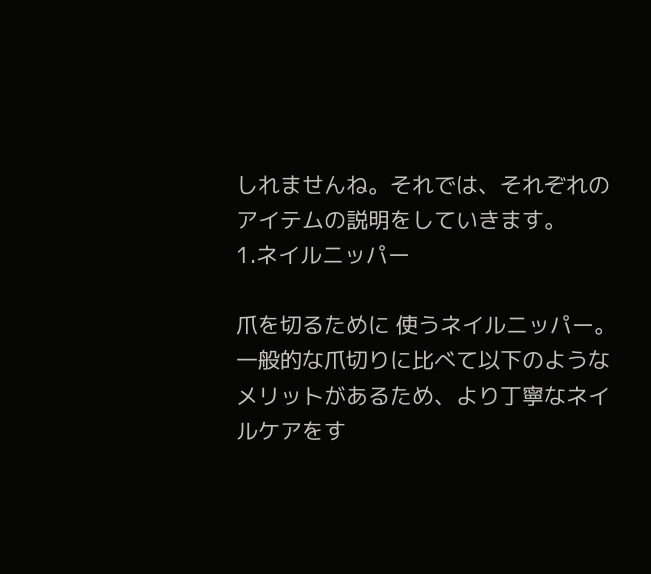しれませんね。それでは、それぞれのアイテムの説明をしていきます。
1.ネイルニッパー

爪を切るために 使うネイルニッパー。一般的な爪切りに比べて以下のようなメリットがあるため、より丁寧なネイルケアをす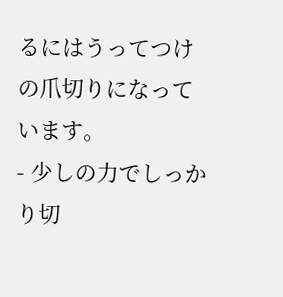るにはうってつけの爪切りになっています。
- 少しの力でしっかり切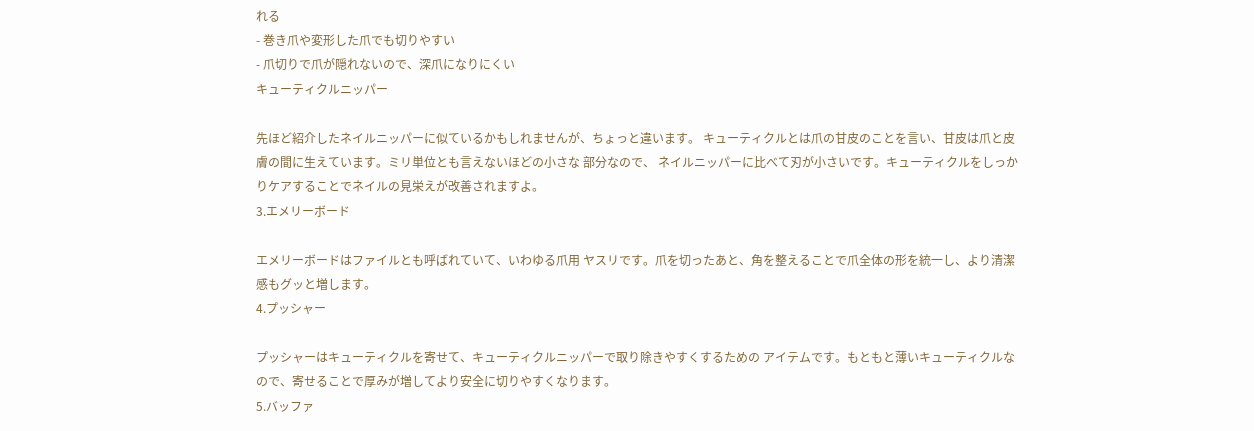れる
- 巻き爪や変形した爪でも切りやすい
- 爪切りで爪が隠れないので、深爪になりにくい
キューティクルニッパー

先ほど紹介したネイルニッパーに似ているかもしれませんが、ちょっと違います。 キューティクルとは爪の甘皮のことを言い、甘皮は爪と皮膚の間に生えています。ミリ単位とも言えないほどの小さな 部分なので、 ネイルニッパーに比べて刃が小さいです。キューティクルをしっかりケアすることでネイルの見栄えが改善されますよ。
3.エメリーボード

エメリーボードはファイルとも呼ばれていて、いわゆる爪用 ヤスリです。爪を切ったあと、角を整えることで爪全体の形を統一し、より清潔感もグッと増します。
4.プッシャー

プッシャーはキューティクルを寄せて、キューティクルニッパーで取り除きやすくするための アイテムです。もともと薄いキューティクルなので、寄せることで厚みが増してより安全に切りやすくなります。
5.バッファ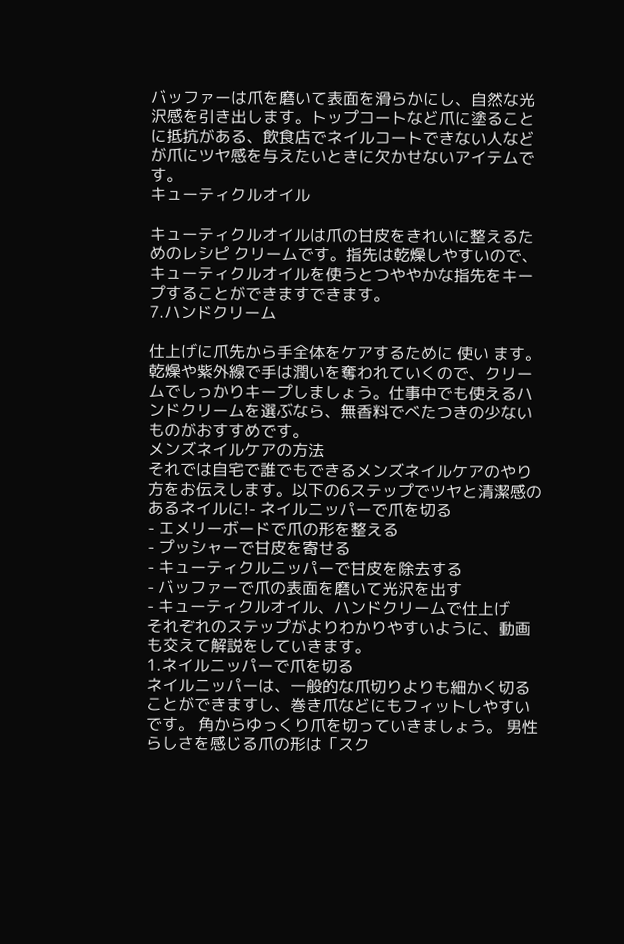バッファーは爪を磨いて表面を滑らかにし、自然な光沢感を引き出します。トップコートなど爪に塗ることに抵抗がある、飲食店でネイルコートできない人などが爪にツヤ感を与えたいときに欠かせないアイテムです。
キューティクルオイル

キューティクルオイルは爪の甘皮をきれいに整えるためのレシピ クリームです。指先は乾燥しやすいので、キューティクルオイルを使うとつややかな指先をキープすることができますできます。
7.ハンドクリーム

仕上げに爪先から手全体をケアするために 使い ます。乾燥や紫外線で手は潤いを奪われていくので、クリームでしっかりキープしましょう。仕事中でも使えるハンドクリームを選ぶなら、無香料でべたつきの少ないものがおすすめです。
メンズネイルケアの方法
それでは自宅で誰でもできるメンズネイルケアのやり方をお伝えします。以下の6ステップでツヤと清潔感のあるネイルに!- ネイルニッパーで爪を切る
- エメリーボードで爪の形を整える
- プッシャーで甘皮を寄せる
- キューティクルニッパーで甘皮を除去する
- バッファーで爪の表面を磨いて光沢を出す
- キューティクルオイル、ハンドクリームで仕上げ
それぞれのステップがよりわかりやすいように、動画も交えて解説をしていきます。
1.ネイルニッパーで爪を切る
ネイルニッパーは、一般的な爪切りよりも細かく切ることができますし、巻き爪などにもフィットしやすいです。 角からゆっくり爪を切っていきましょう。 男性らしさを感じる爪の形は「スク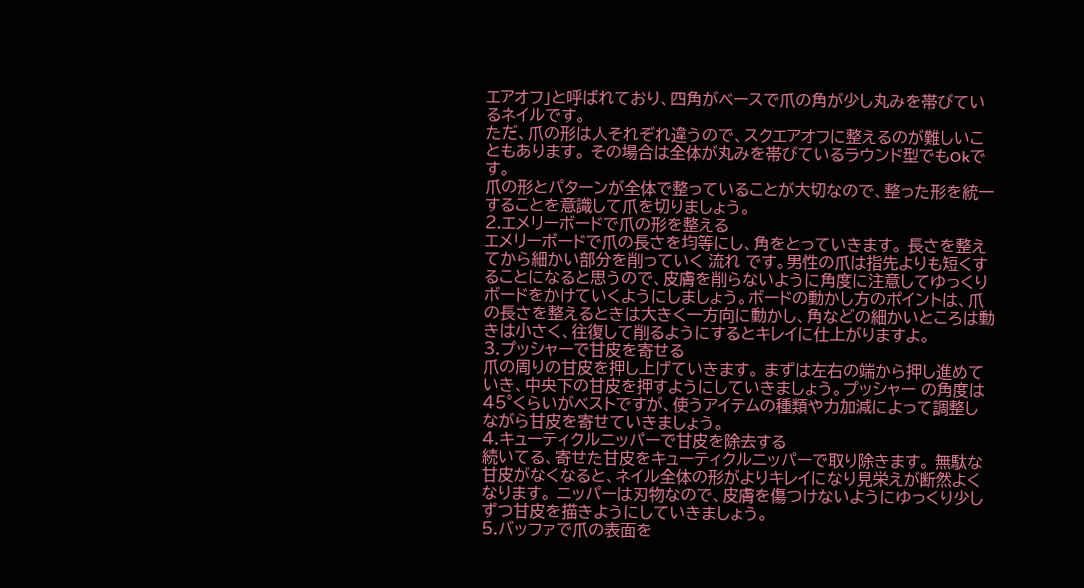エアオフ」と呼ばれており、四角がベースで爪の角が少し丸みを帯びているネイルです。
ただ、爪の形は人それぞれ違うので、スクエアオフに整えるのが難しいこともあります。 その場合は全体が丸みを帯びているラウンド型でもOkです。
爪の形とパターンが全体で整っていることが大切なので、整った形を統一することを意識して爪を切りましょう。
2.エメリーボードで爪の形を整える
エメリーボードで爪の長さを均等にし、角をとっていきます。 長さを整えてから細かい部分を削っていく 流れ です。男性の爪は指先よりも短くすることになると思うので、皮膚を削らないように角度に注意してゆっくりボードをかけていくようにしましょう。ボードの動かし方のポイントは、爪の長さを整えるときは大きく一方向に動かし、角などの細かいところは動きは小さく、往復して削るようにするとキレイに仕上がりますよ。
3.プッシャーで甘皮を寄せる
爪の周りの甘皮を押し上げていきます。 まずは左右の端から押し進めていき、中央下の甘皮を押すようにしていきましょう。プッシャー の角度は45°くらいがベストですが、使うアイテムの種類や力加減によって調整しながら甘皮を寄せていきましょう。
4.キューティクルニッパーで甘皮を除去する
続いてる、寄せた甘皮をキューティクルニッパーで取り除きます。 無駄な甘皮がなくなると、ネイル全体の形がよりキレイになり見栄えが断然よくなります。 ニッパーは刃物なので、皮膚を傷つけないようにゆっくり少しずつ甘皮を描きようにしていきましょう。
5.バッファで爪の表面を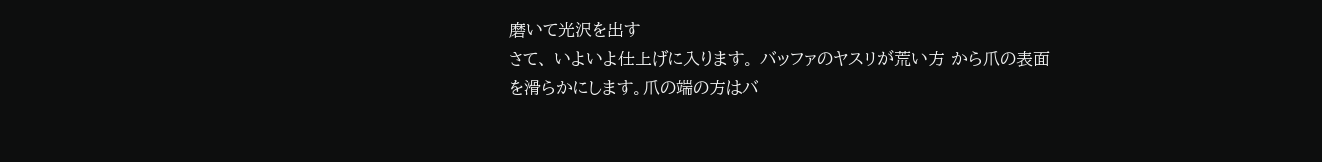磨いて光沢を出す
さて、 いよいよ仕上げに入ります。 バッファのヤスリが荒い方 から爪の表面を滑らかにします。爪の端の方はバ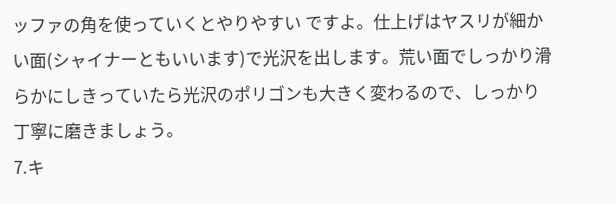ッファの角を使っていくとやりやすい ですよ。仕上げはヤスリが細かい面(シャイナーともいいます)で光沢を出します。荒い面でしっかり滑らかにしきっていたら光沢のポリゴンも大きく変わるので、しっかり丁寧に磨きましょう。
7.キ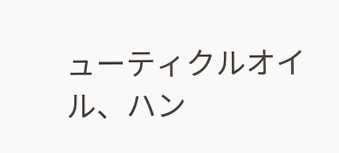ューティクルオイル、ハン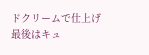ドクリームで仕上げ
最後はキュ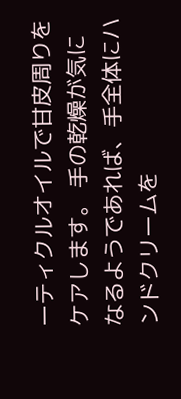ーティクルオイルで甘皮周りをケアします。 手の乾燥が気になるようであれば、手全体にハンドクリームを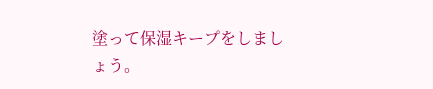塗って保湿キープをしましょう。